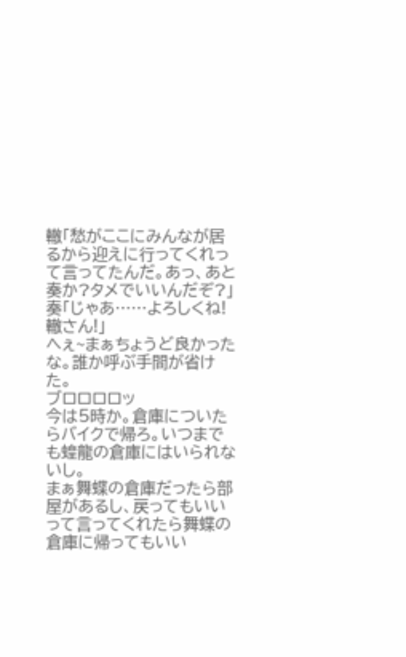轍「愁がここにみんなが居るから迎えに行ってくれって言ってたんだ。あっ、あと奏か?タメでいいんだぞ?」
奏「じゃあ……よろしくね!轍さん!」
へぇ~まぁちょうど良かったな。誰か呼ぶ手間が省けた。
ブロロロロッ
今は5時か。倉庫についたらバイクで帰ろ。いつまでも蝗龍の倉庫にはいられないし。
まぁ舞蝶の倉庫だったら部屋があるし、戻ってもいいって言ってくれたら舞蝶の倉庫に帰ってもいい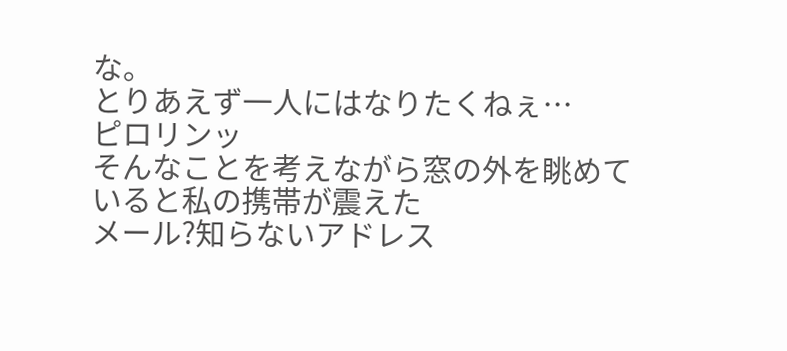な。
とりあえず一人にはなりたくねぇ…
ピロリンッ
そんなことを考えながら窓の外を眺めていると私の携帯が震えた
メール?知らないアドレス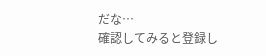だな…
確認してみると登録し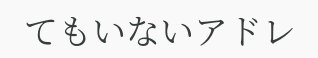てもいないアドレ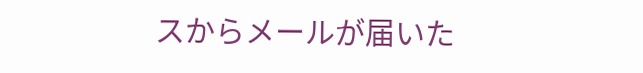スからメールが届いた